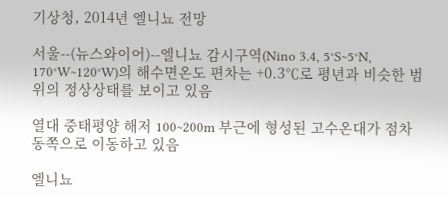기상청, 2014년 엘니뇨 전망

서울--(뉴스와이어)--엘니뇨 감시구역(Nino 3.4, 5°S~5°N, 170°W~120°W)의 해수면온도 편차는 +0.3℃로 평년과 비슷한 범위의 정상상태를 보이고 있음

열대 중태평양 해저 100~200m 부근에 형성된 고수온대가 점차 동쪽으로 이동하고 있음

엘니뇨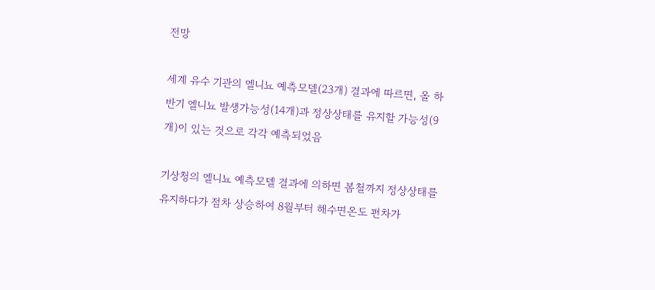전망

세계 유수 기관의 엘니뇨 예측모델(23개) 결과에 따르면, 올 하반기 엘니뇨 발생가능성(14개)과 정상상태를 유지할 가능성(9개)이 있는 것으로 각각 예측되었음

기상청의 엘니뇨 예측모델 결과에 의하면 봄철까지 정상상태를 유지하다가 점차 상승하여 8월부터 해수면온도 편차가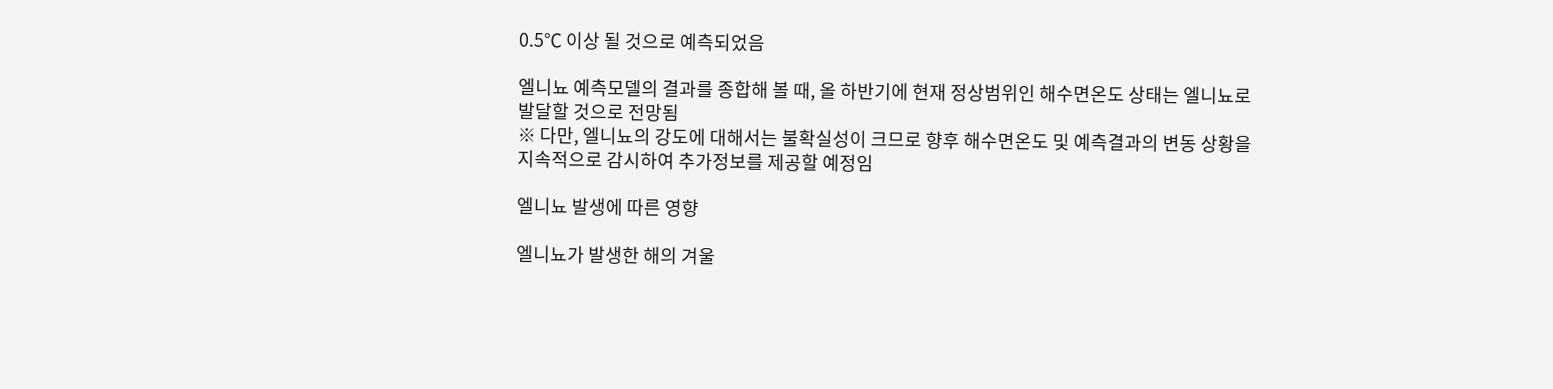0.5℃ 이상 될 것으로 예측되었음

엘니뇨 예측모델의 결과를 종합해 볼 때, 올 하반기에 현재 정상범위인 해수면온도 상태는 엘니뇨로 발달할 것으로 전망됨
※ 다만, 엘니뇨의 강도에 대해서는 불확실성이 크므로 향후 해수면온도 및 예측결과의 변동 상황을 지속적으로 감시하여 추가정보를 제공할 예정임

엘니뇨 발생에 따른 영향

엘니뇨가 발생한 해의 겨울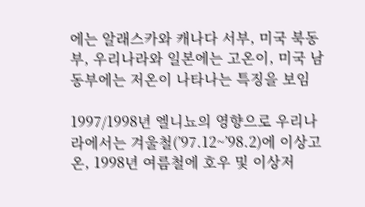에는 알래스카와 캐나다 서부, 미국 북동부, 우리나라와 일본에는 고온이, 미국 남동부에는 저온이 나타나는 특징을 보임

1997/1998년 엘니뇨의 영향으로 우리나라에서는 겨울철(’97.12~’98.2)에 이상고온, 1998년 여름철에 호우 및 이상저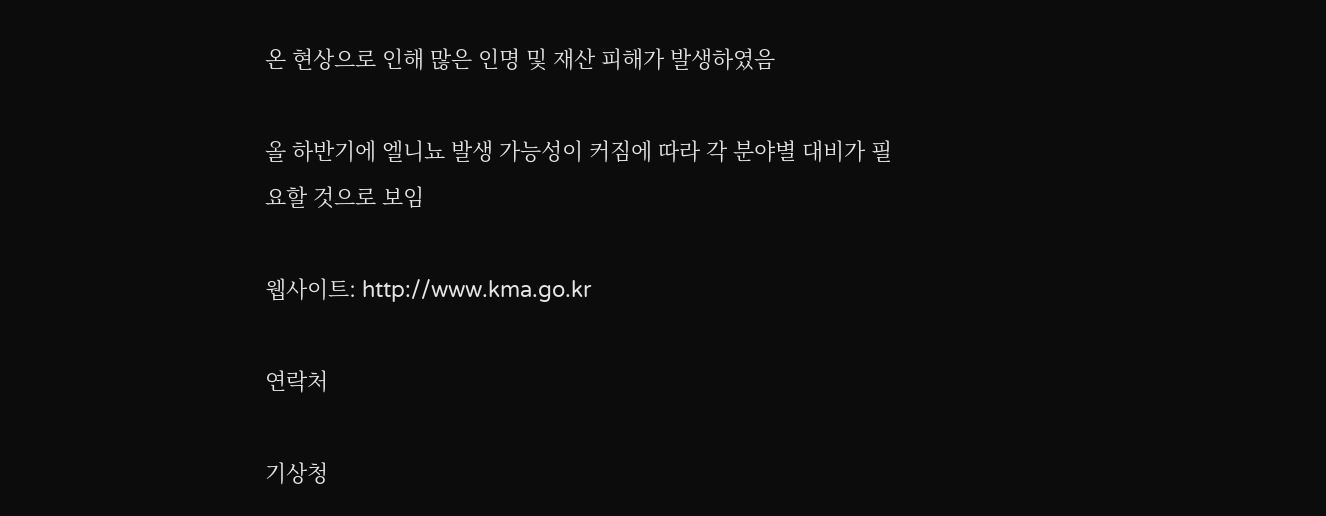온 현상으로 인해 많은 인명 및 재산 피해가 발생하였음

올 하반기에 엘니뇨 발생 가능성이 커짐에 따라 각 분야별 대비가 필요할 것으로 보임

웹사이트: http://www.kma.go.kr

연락처

기상청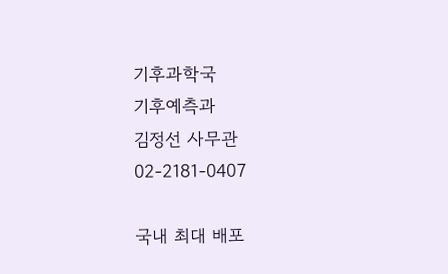기후과학국
기후예측과
김정선 사무관
02-2181-0407

국내 최대 배포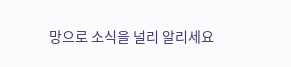망으로 소식을 널리 알리세요